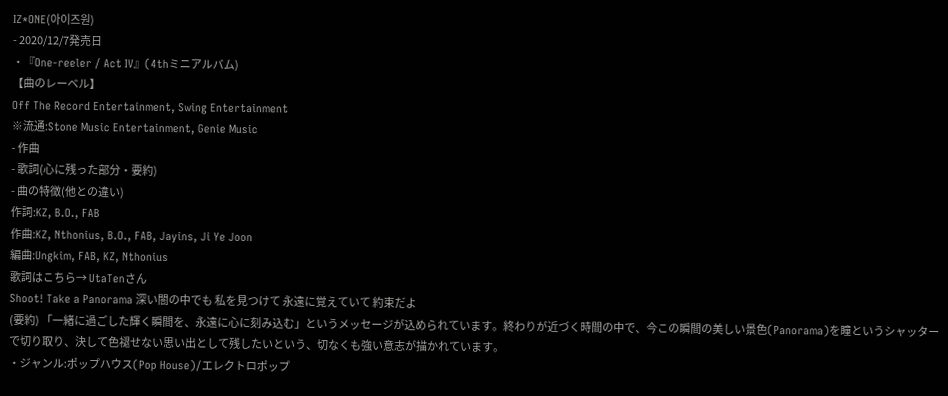IZ*ONE(아이즈원)
- 2020/12/7発売日
・『One-reeler / Act IV』(4thミニアルバム)
【曲のレーベル】
Off The Record Entertainment, Swing Entertainment
※流通:Stone Music Entertainment, Genie Music
- 作曲
- 歌詞(心に残った部分・要約)
- 曲の特徴(他との違い)
作詞:KZ, B.O., FAB
作曲:KZ, Nthonius, B.O., FAB, Jayins, Ji Ye Joon
編曲:Ungkim, FAB, KZ, Nthonius
歌詞はこちら→ UtaTenさん
Shoot! Take a Panorama 深い闇の中でも 私を見つけて 永遠に覚えていて 約束だよ
(要約) 「一緒に過ごした輝く瞬間を、永遠に心に刻み込む」というメッセージが込められています。終わりが近づく時間の中で、今この瞬間の美しい景色(Panorama)を瞳というシャッターで切り取り、決して色褪せない思い出として残したいという、切なくも強い意志が描かれています。
・ジャンル:ポップハウス(Pop House)/エレクトロポップ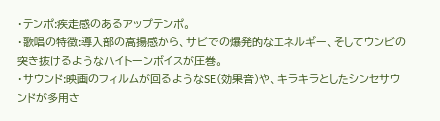・テンポ:疾走感のあるアップテンポ。
・歌唱の特徴:導入部の高揚感から、サビでの爆発的なエネルギー、そしてウンビの突き抜けるようなハイトーンボイスが圧巻。
・サウンド:映画のフィルムが回るようなSE(効果音)や、キラキラとしたシンセサウンドが多用さ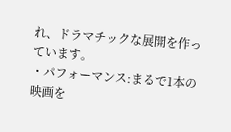れ、ドラマチックな展開を作っています。
・パフォーマンス:まるで1本の映画を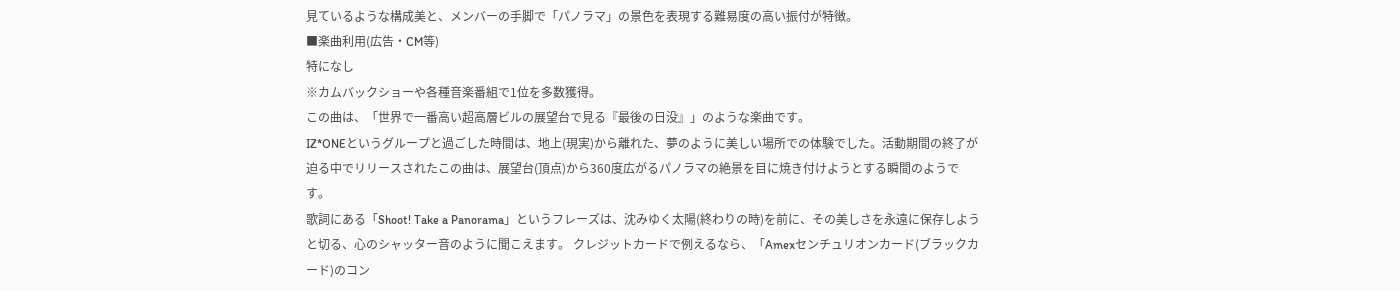見ているような構成美と、メンバーの手脚で「パノラマ」の景色を表現する難易度の高い振付が特徴。
■楽曲利用(広告・CM等)
特になし
※カムバックショーや各種音楽番組で1位を多数獲得。
この曲は、「世界で一番高い超高層ビルの展望台で見る『最後の日没』」のような楽曲です。
IZ*ONEというグループと過ごした時間は、地上(現実)から離れた、夢のように美しい場所での体験でした。活動期間の終了が迫る中でリリースされたこの曲は、展望台(頂点)から360度広がるパノラマの絶景を目に焼き付けようとする瞬間のようです。
歌詞にある「Shoot! Take a Panorama」というフレーズは、沈みゆく太陽(終わりの時)を前に、その美しさを永遠に保存しようと切る、心のシャッター音のように聞こえます。 クレジットカードで例えるなら、「Amexセンチュリオンカード(ブラックカード)のコン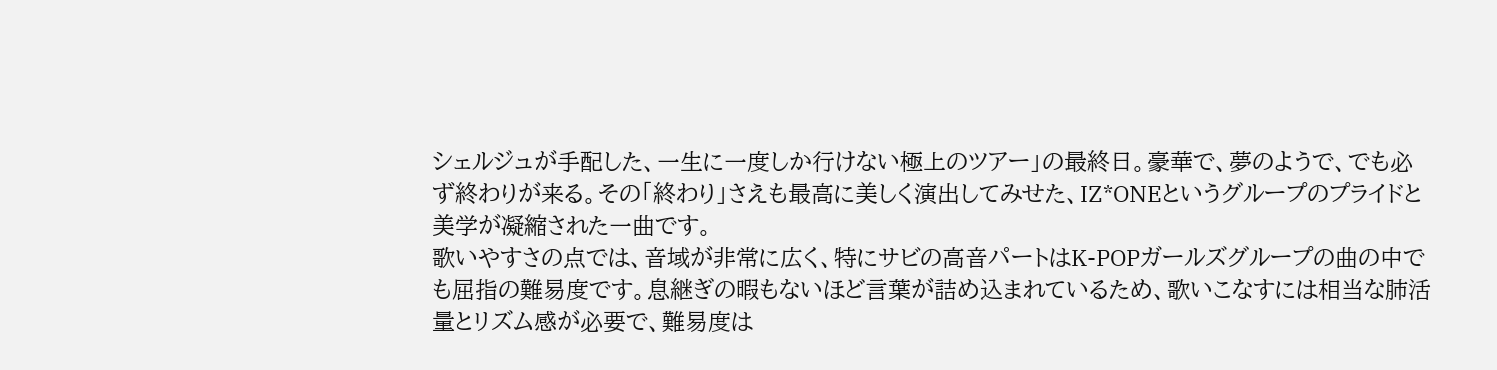シェルジュが手配した、一生に一度しか行けない極上のツアー」の最終日。豪華で、夢のようで、でも必ず終わりが来る。その「終わり」さえも最高に美しく演出してみせた、IZ*ONEというグループのプライドと美学が凝縮された一曲です。
歌いやすさの点では、音域が非常に広く、特にサビの高音パートはK-POPガールズグループの曲の中でも屈指の難易度です。息継ぎの暇もないほど言葉が詰め込まれているため、歌いこなすには相当な肺活量とリズム感が必要で、難易度は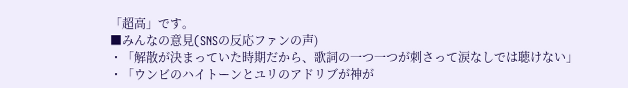「超高」です。
■みんなの意見(SNSの反応ファンの声)
・「解散が決まっていた時期だから、歌詞の一つ一つが刺さって涙なしでは聴けない」
・「ウンビのハイトーンとユリのアドリブが神が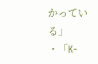かっている」
・「K-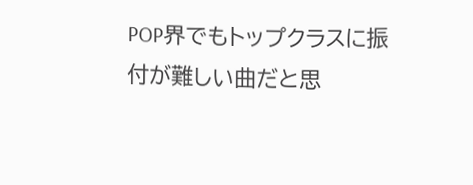POP界でもトップクラスに振付が難しい曲だと思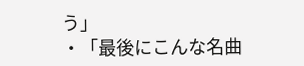う」
・「最後にこんな名曲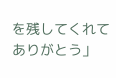を残してくれてありがとう」